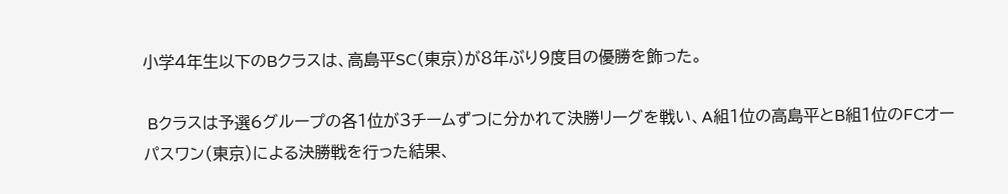小学4年生以下のBクラスは、高島平SC(東京)が8年ぶり9度目の優勝を飾った。

 Bクラスは予選6グループの各1位が3チームずつに分かれて決勝リーグを戦い、A組1位の高島平とB組1位のFCオーパスワン(東京)による決勝戦を行った結果、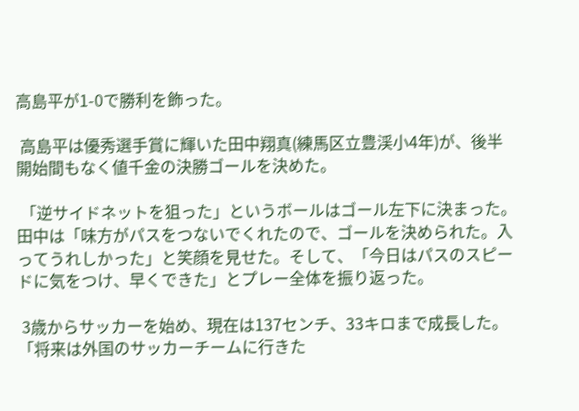高島平が1-0で勝利を飾った。

 高島平は優秀選手賞に輝いた田中翔真(練馬区立豊渓小4年)が、後半開始間もなく値千金の決勝ゴールを決めた。

 「逆サイドネットを狙った」というボールはゴール左下に決まった。田中は「味方がパスをつないでくれたので、ゴールを決められた。入ってうれしかった」と笑顔を見せた。そして、「今日はパスのスピードに気をつけ、早くできた」とプレー全体を振り返った。

 3歳からサッカーを始め、現在は137センチ、33キロまで成長した。「将来は外国のサッカーチームに行きた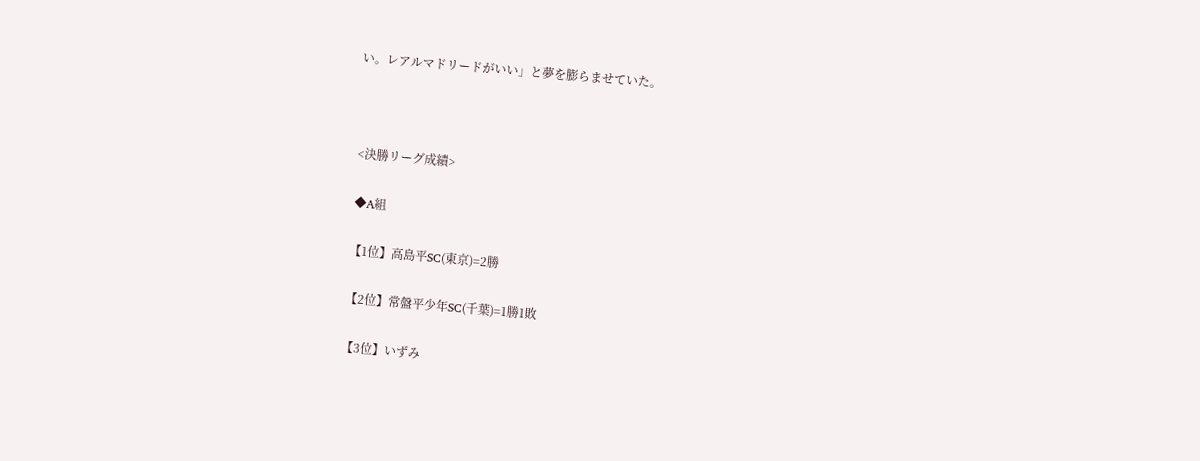い。レアルマドリードがいい」と夢を膨らませていた。



 <決勝リーグ成績>

 ◆A組

 【1位】高島平SC(東京)=2勝

 【2位】常盤平少年SC(千葉)=1勝1敗

 【3位】いずみ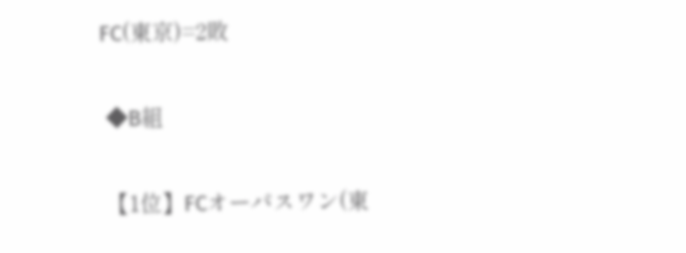FC(東京)=2敗

 ◆B組

 【1位】FCオーパスワン(東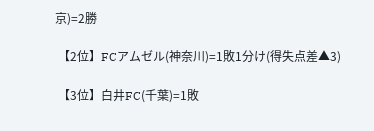京)=2勝

 【2位】FCアムゼル(神奈川)=1敗1分け(得失点差▲3)

 【3位】白井FC(千葉)=1敗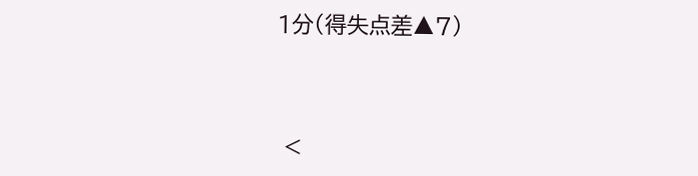1分(得失点差▲7)



 <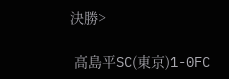決勝>

 高島平SC(東京)1-0FC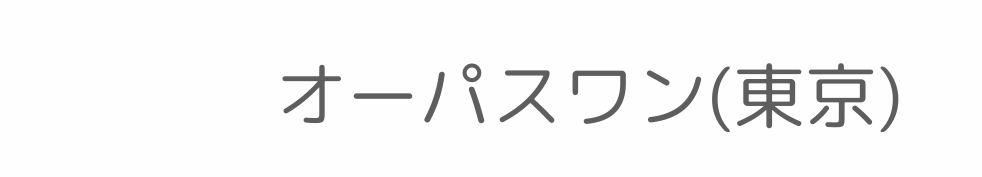オーパスワン(東京)